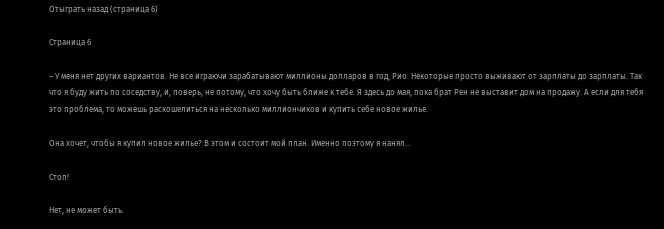Отыграть назад (страница 6)

Страница 6

– У меня нет других вариантов. Не все играючи зарабатывают миллионы долларов в год, Рио. Некоторые просто выживают от зарплаты до зарплаты. Так что я буду жить по соседству, и, поверь, не потому, что хочу быть ближе к тебе. Я здесь до мая, пока брат Рен не выставит дом на продажу. А если для тебя это проблема, то можешь раскошелиться на несколько миллиончиков и купить себе новое жилье.

Она хочет, чтобы я купил новое жилье? В этом и состоит мой план. Именно поэтому я нанял…

Стоп!

Нет, не может быть.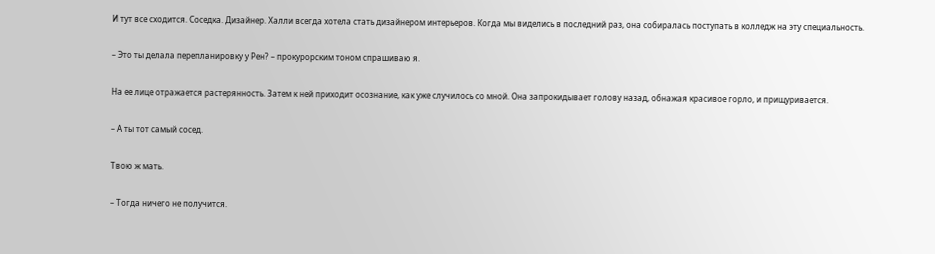И тут все сходится. Соседка. Дизайнер. Халли всегда хотела стать дизайнером интерьеров. Когда мы виделись в последний раз, она собиралась поступать в колледж на эту специальность.

– Это ты делала перепланировку у Рен? – прокурорским тоном спрашиваю я.

На ее лице отражается растерянность. Затем к ней приходит осознание, как уже случилось со мной. Она запрокидывает голову назад, обнажая красивое горло, и прищуривается.

– А ты тот самый сосед.

Твою ж мать.

– Тогда ничего не получится.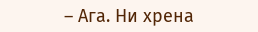– Ага. Ни хрена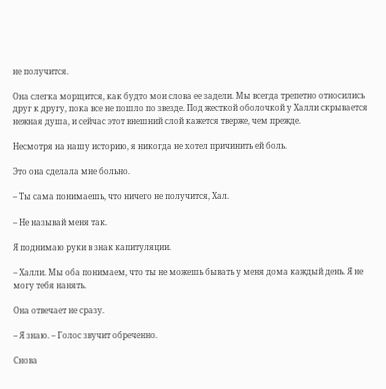не получится.

Она слегка морщится, как будто мои слова ее задели. Мы всегда трепетно относились друг к другу, пока все не пошло по звезде. Под жесткой оболочкой у Халли скрывается нежная душа, и сейчас этот внешний слой кажется тверже, чем прежде.

Несмотря на нашу историю, я никогда не хотел причинить ей боль.

Это она сделала мне больно.

– Ты сама понимаешь, что ничего не получится, Хал.

– Не называй меня так.

Я поднимаю руки в знак капитуляции.

– Халли. Мы оба понимаем, что ты не можешь бывать у меня дома каждый день. Я не могу тебя нанять.

Она отвечает не сразу.

– Я знаю. – Голос звучит обреченно.

Снова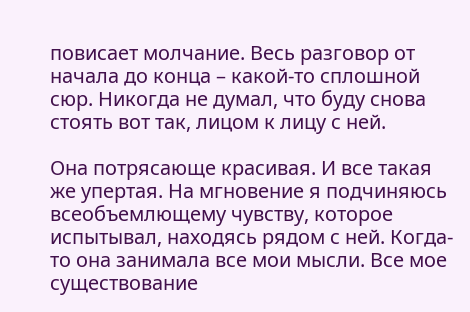повисает молчание. Весь разговор от начала до конца – какой-то сплошной сюр. Никогда не думал, что буду снова стоять вот так, лицом к лицу с ней.

Она потрясающе красивая. И все такая же упертая. На мгновение я подчиняюсь всеобъемлющему чувству, которое испытывал, находясь рядом с ней. Когда-то она занимала все мои мысли. Все мое существование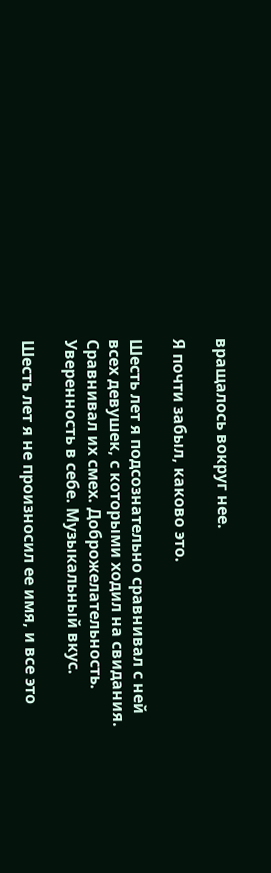вращалось вокруг нее.

Я почти забыл, каково это.

Шесть лет я подсознательно сравнивал с ней всех девушек, с которыми ходил на свидания. Сравнивал их смех. Доброжелательность. Уверенность в себе. Музыкальный вкус.

Шесть лет я не произносил ее имя, и все это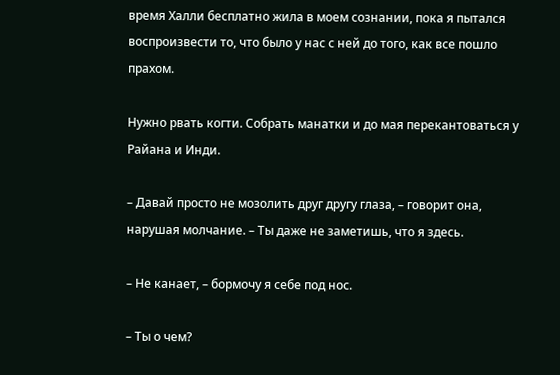время Халли бесплатно жила в моем сознании, пока я пытался воспроизвести то, что было у нас с ней до того, как все пошло прахом.

Нужно рвать когти. Собрать манатки и до мая перекантоваться у Райана и Инди.

– Давай просто не мозолить друг другу глаза, – говорит она, нарушая молчание. – Ты даже не заметишь, что я здесь.

– Не канает, – бормочу я себе под нос.

– Ты о чем?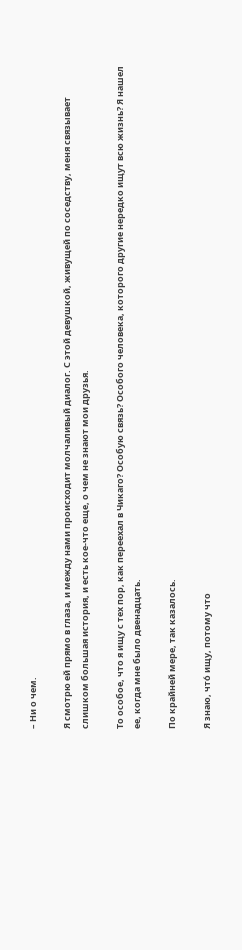– Ни о чем.

Я смотрю ей прямо в глаза, и между нами происходит молчаливый диалог. С этой девушкой, живущей по соседству, меня связывает слишком большая история, и есть кое-что еще, о чем не знают мои друзья.

То особое, что я ищу с тех пор, как переехал в Чикаго? Особую связь? Особого человека, которого другие нередко ищут всю жизнь? Я нашел ее, когда мне было двенадцать.

По крайней мере, так казалось.

Я знаю, что́ ищу, потому что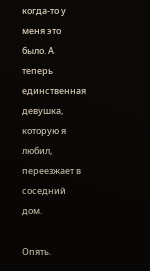когда-то у меня это было. А теперь единственная девушка, которую я любил, переезжает в соседний дом.

Опять.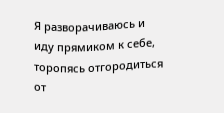Я разворачиваюсь и иду прямиком к себе, торопясь отгородиться от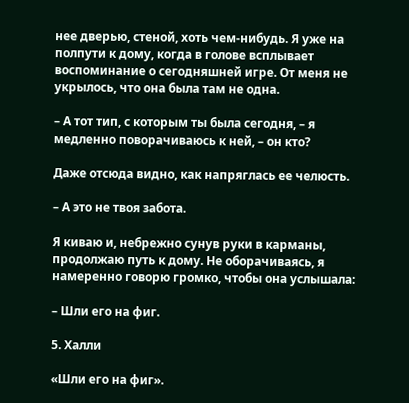нее дверью, стеной, хоть чем-нибудь. Я уже на полпути к дому, когда в голове всплывает воспоминание о сегодняшней игре. От меня не укрылось, что она была там не одна.

– А тот тип, с которым ты была сегодня, – я медленно поворачиваюсь к ней, – он кто?

Даже отсюда видно, как напряглась ее челюсть.

– А это не твоя забота.

Я киваю и, небрежно сунув руки в карманы, продолжаю путь к дому. Не оборачиваясь, я намеренно говорю громко, чтобы она услышала:

– Шли его на фиг.

5. Халли

«Шли его на фиг».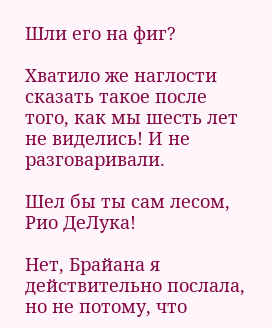Шли его на фиг?

Хватило же наглости сказать такое после того, как мы шесть лет не виделись! И не разговаривали.

Шел бы ты сам лесом, Рио ДеЛука!

Нет, Брайана я действительно послала, но не потому, что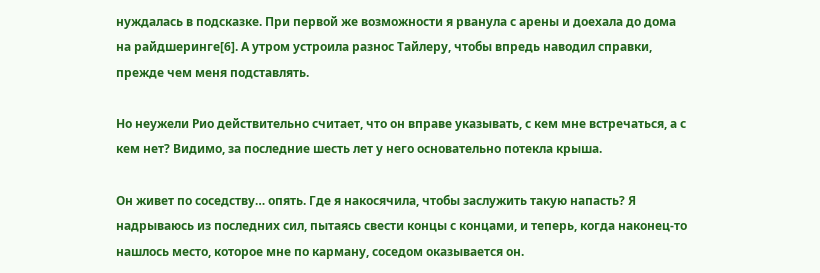нуждалась в подсказке. При первой же возможности я рванула с арены и доехала до дома на райдшеринге[6]. А утром устроила разнос Тайлеру, чтобы впредь наводил справки, прежде чем меня подставлять.

Но неужели Рио действительно считает, что он вправе указывать, с кем мне встречаться, а с кем нет? Видимо, за последние шесть лет у него основательно потекла крыша.

Он живет по соседству… опять. Где я накосячила, чтобы заслужить такую напасть? Я надрываюсь из последних сил, пытаясь свести концы с концами, и теперь, когда наконец-то нашлось место, которое мне по карману, соседом оказывается он.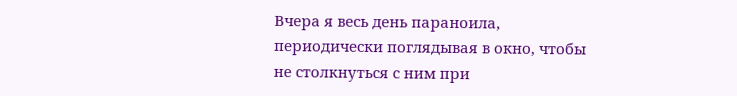Вчера я весь день параноила, периодически поглядывая в окно, чтобы не столкнуться с ним при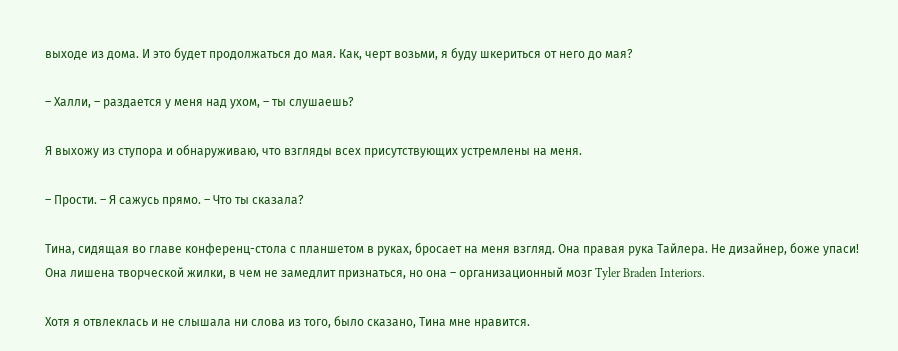выходе из дома. И это будет продолжаться до мая. Как, черт возьми, я буду шкериться от него до мая?

– Халли, – раздается у меня над ухом, – ты слушаешь?

Я выхожу из ступора и обнаруживаю, что взгляды всех присутствующих устремлены на меня.

– Прости. – Я сажусь прямо. – Что ты сказала?

Тина, сидящая во главе конференц-стола с планшетом в руках, бросает на меня взгляд. Она правая рука Тайлера. Не дизайнер, боже упаси! Она лишена творческой жилки, в чем не замедлит признаться, но она – организационный мозг Tyler Braden Interiors.

Хотя я отвлеклась и не слышала ни слова из того, было сказано, Тина мне нравится.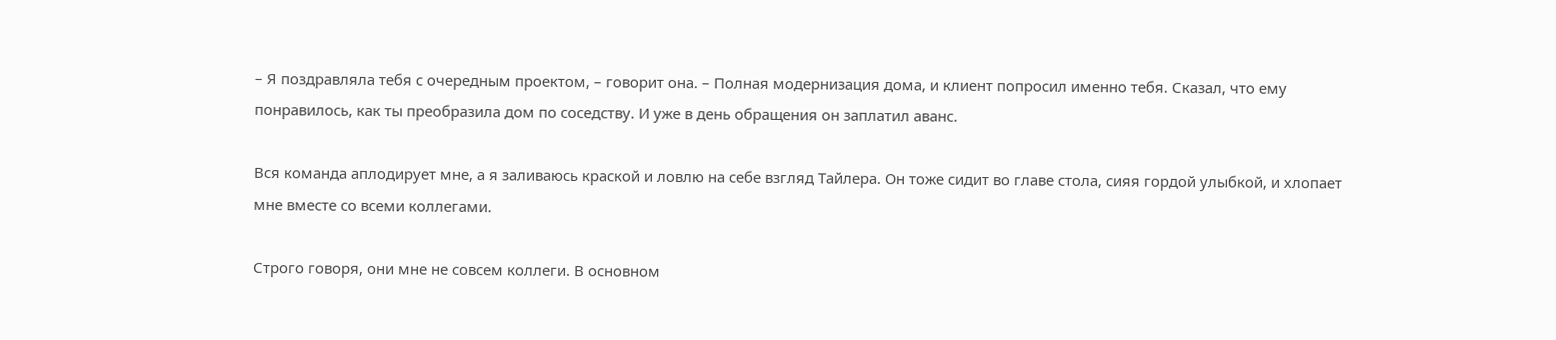– Я поздравляла тебя с очередным проектом, – говорит она. – Полная модернизация дома, и клиент попросил именно тебя. Сказал, что ему понравилось, как ты преобразила дом по соседству. И уже в день обращения он заплатил аванс.

Вся команда аплодирует мне, а я заливаюсь краской и ловлю на себе взгляд Тайлера. Он тоже сидит во главе стола, сияя гордой улыбкой, и хлопает мне вместе со всеми коллегами.

Строго говоря, они мне не совсем коллеги. В основном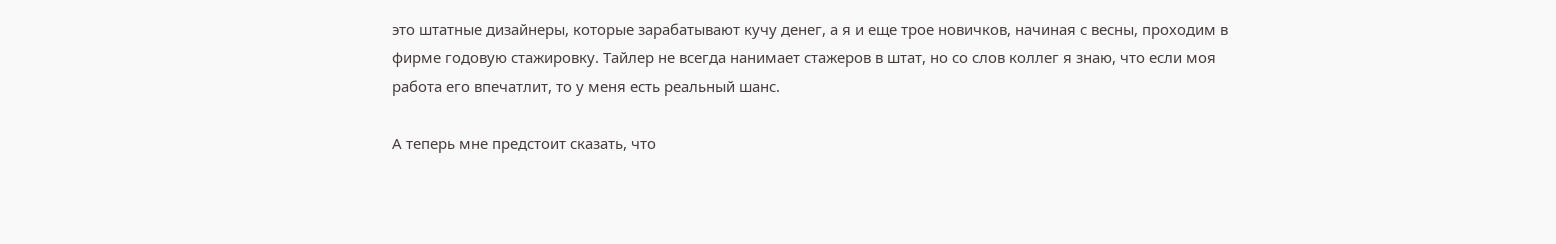это штатные дизайнеры, которые зарабатывают кучу денег, а я и еще трое новичков, начиная с весны, проходим в фирме годовую стажировку. Тайлер не всегда нанимает стажеров в штат, но со слов коллег я знаю, что если моя работа его впечатлит, то у меня есть реальный шанс.

А теперь мне предстоит сказать, что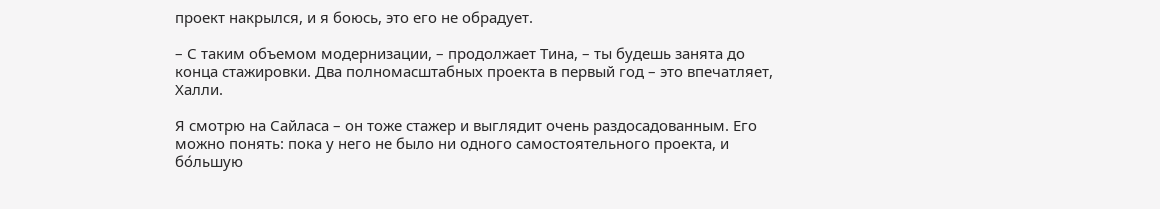проект накрылся, и я боюсь, это его не обрадует.

– С таким объемом модернизации, – продолжает Тина, – ты будешь занята до конца стажировки. Два полномасштабных проекта в первый год – это впечатляет, Халли.

Я смотрю на Сайласа – он тоже стажер и выглядит очень раздосадованным. Его можно понять: пока у него не было ни одного самостоятельного проекта, и бо́льшую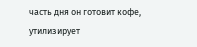часть дня он готовит кофе, утилизирует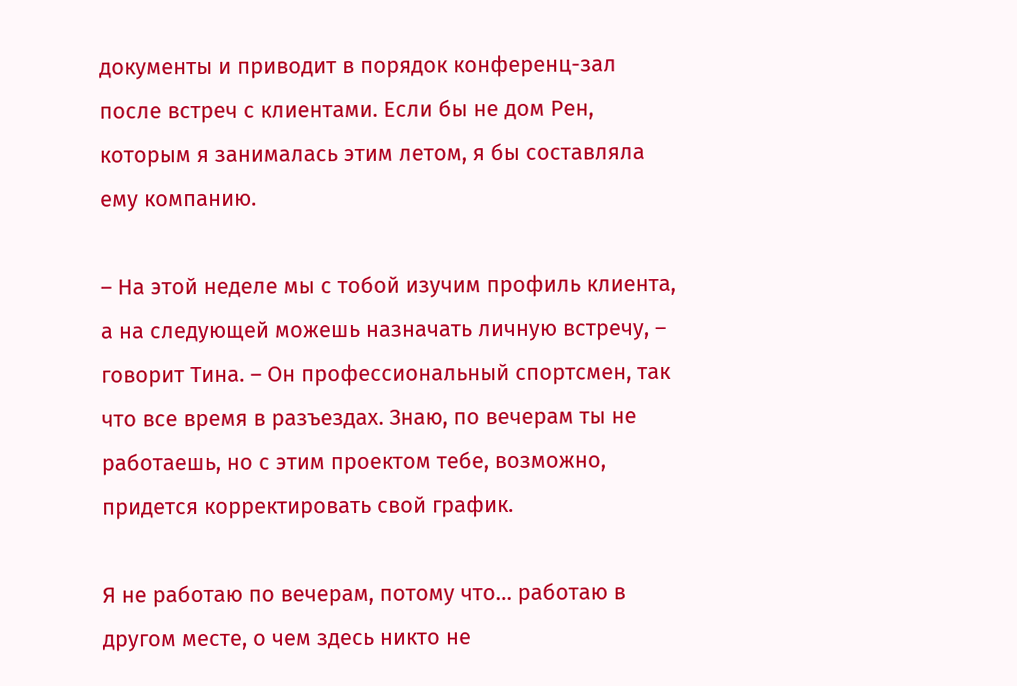документы и приводит в порядок конференц-зал после встреч с клиентами. Если бы не дом Рен, которым я занималась этим летом, я бы составляла ему компанию.

– На этой неделе мы с тобой изучим профиль клиента, а на следующей можешь назначать личную встречу, – говорит Тина. – Он профессиональный спортсмен, так что все время в разъездах. Знаю, по вечерам ты не работаешь, но с этим проектом тебе, возможно, придется корректировать свой график.

Я не работаю по вечерам, потому что… работаю в другом месте, о чем здесь никто не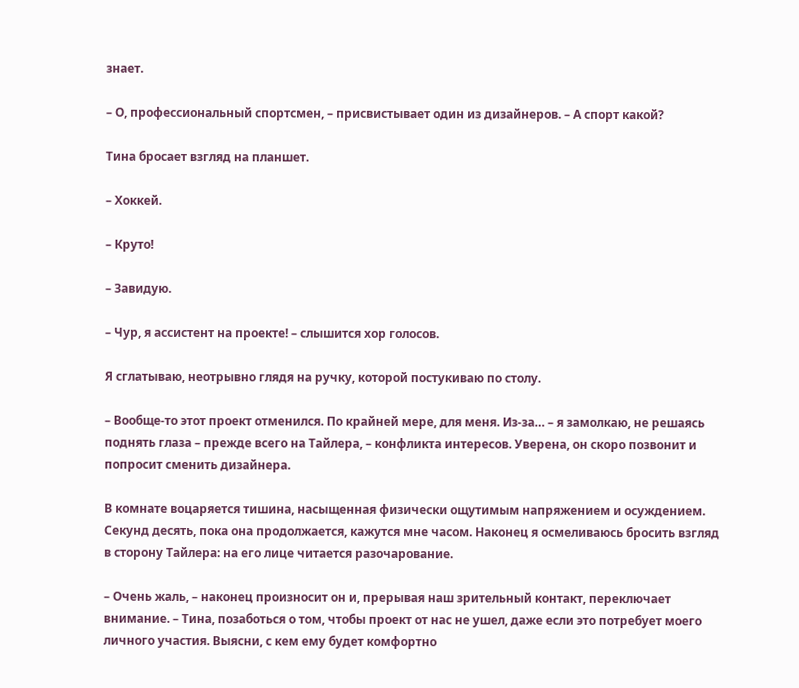знает.

– О, профессиональный спортсмен, – присвистывает один из дизайнеров. – А спорт какой?

Тина бросает взгляд на планшет.

– Хоккей.

– Круто!

– Завидую.

– Чур, я ассистент на проекте! – слышится хор голосов.

Я сглатываю, неотрывно глядя на ручку, которой постукиваю по столу.

– Вообще-то этот проект отменился. По крайней мере, для меня. Из-за… – я замолкаю, не решаясь поднять глаза – прежде всего на Тайлера, – конфликта интересов. Уверена, он скоро позвонит и попросит сменить дизайнера.

В комнате воцаряется тишина, насыщенная физически ощутимым напряжением и осуждением. Секунд десять, пока она продолжается, кажутся мне часом. Наконец я осмеливаюсь бросить взгляд в сторону Тайлера: на его лице читается разочарование.

– Очень жаль, – наконец произносит он и, прерывая наш зрительный контакт, переключает внимание. – Тина, позаботься о том, чтобы проект от нас не ушел, даже если это потребует моего личного участия. Выясни, с кем ему будет комфортно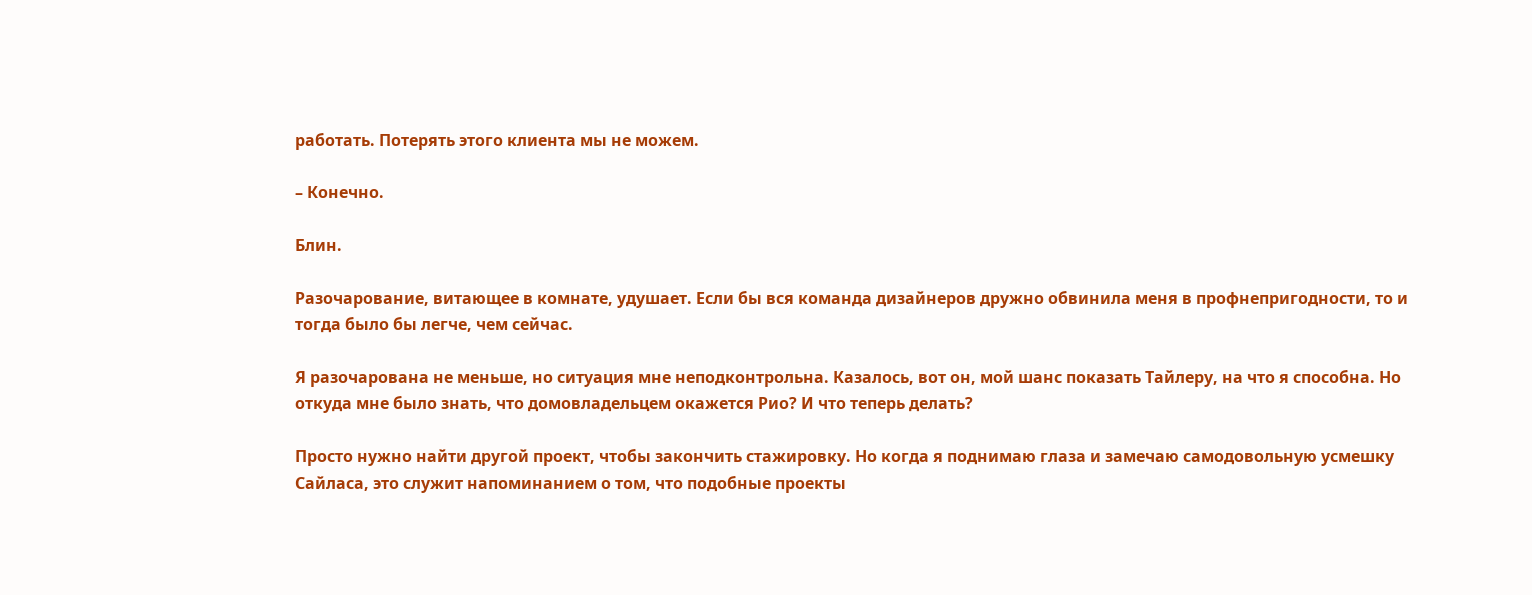работать. Потерять этого клиента мы не можем.

– Конечно.

Блин.

Разочарование, витающее в комнате, удушает. Если бы вся команда дизайнеров дружно обвинила меня в профнепригодности, то и тогда было бы легче, чем сейчас.

Я разочарована не меньше, но ситуация мне неподконтрольна. Казалось, вот он, мой шанс показать Тайлеру, на что я способна. Но откуда мне было знать, что домовладельцем окажется Рио? И что теперь делать?

Просто нужно найти другой проект, чтобы закончить стажировку. Но когда я поднимаю глаза и замечаю самодовольную усмешку Сайласа, это служит напоминанием о том, что подобные проекты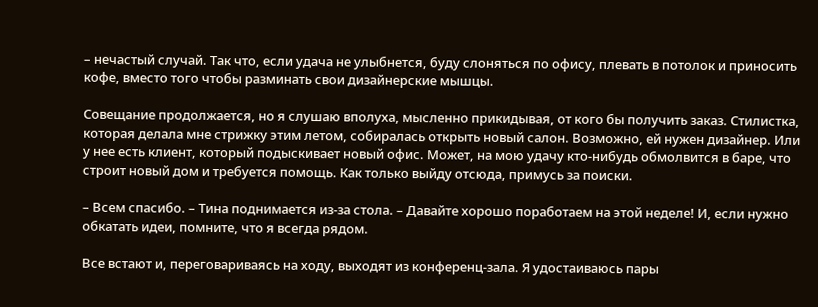– нечастый случай. Так что, если удача не улыбнется, буду слоняться по офису, плевать в потолок и приносить кофе, вместо того чтобы разминать свои дизайнерские мышцы.

Совещание продолжается, но я слушаю вполуха, мысленно прикидывая, от кого бы получить заказ. Стилистка, которая делала мне стрижку этим летом, собиралась открыть новый салон. Возможно, ей нужен дизайнер. Или у нее есть клиент, который подыскивает новый офис. Может, на мою удачу кто-нибудь обмолвится в баре, что строит новый дом и требуется помощь. Как только выйду отсюда, примусь за поиски.

– Всем спасибо. – Тина поднимается из-за стола. – Давайте хорошо поработаем на этой неделе! И, если нужно обкатать идеи, помните, что я всегда рядом.

Все встают и, переговариваясь на ходу, выходят из конференц-зала. Я удостаиваюсь пары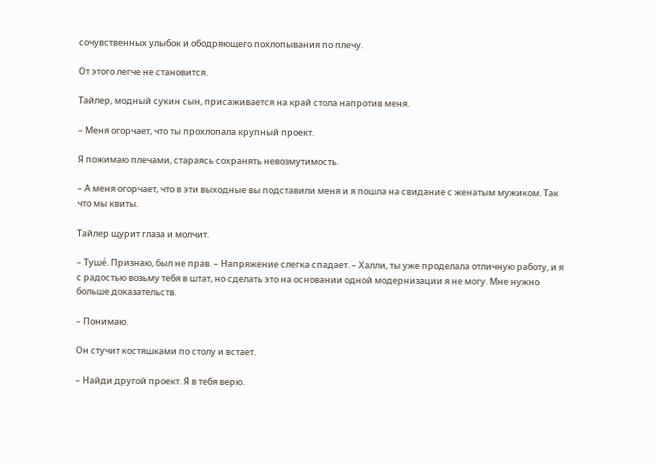сочувственных улыбок и ободряющего похлопывания по плечу.

От этого легче не становится.

Тайлер, модный сукин сын, присаживается на край стола напротив меня.

– Меня огорчает, что ты прохлопала крупный проект.

Я пожимаю плечами, стараясь сохранять невозмутимость.

– А меня огорчает, что в эти выходные вы подставили меня и я пошла на свидание с женатым мужиком. Так что мы квиты.

Тайлер щурит глаза и молчит.

– Туше́. Признаю, был не прав. – Напряжение слегка спадает. – Халли, ты уже проделала отличную работу, и я с радостью возьму тебя в штат, но сделать это на основании одной модернизации я не могу. Мне нужно больше доказательств.

– Понимаю.

Он стучит костяшками по столу и встает.

– Найди другой проект. Я в тебя верю.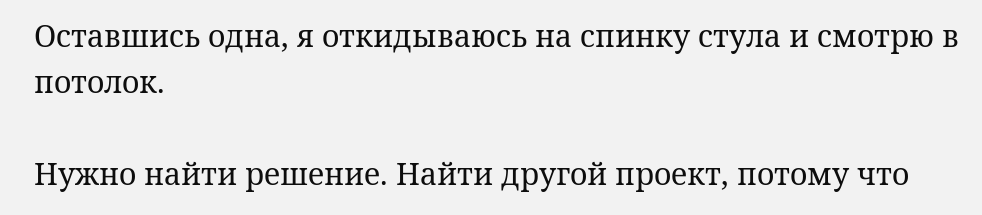Оставшись одна, я откидываюсь на спинку стула и смотрю в потолок.

Нужно найти решение. Найти другой проект, потому что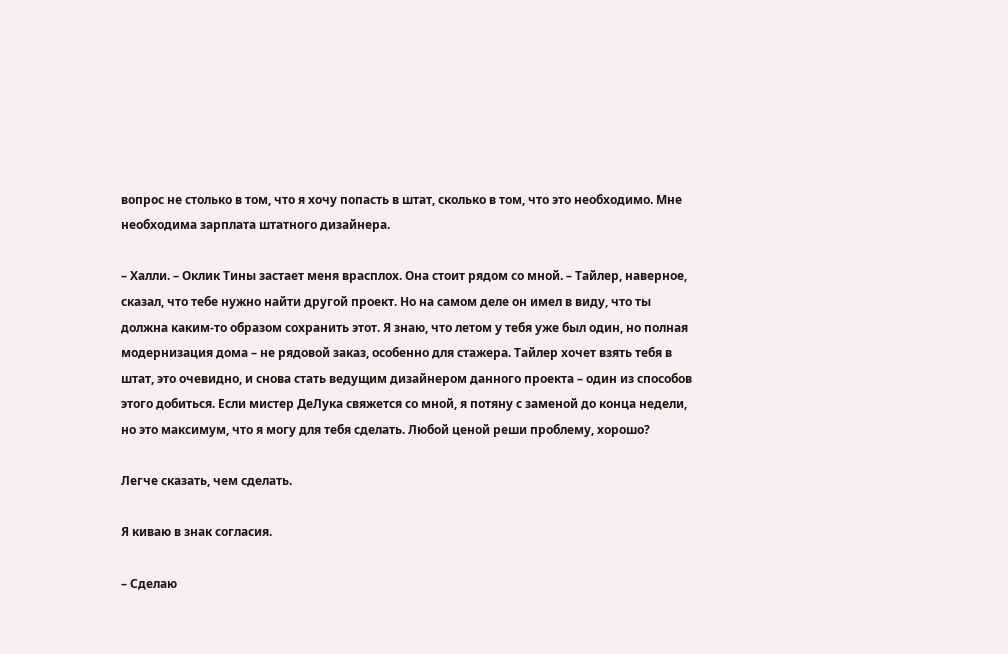вопрос не столько в том, что я хочу попасть в штат, сколько в том, что это необходимо. Мне необходима зарплата штатного дизайнера.

– Халли. – Оклик Тины застает меня врасплох. Она стоит рядом со мной. – Тайлер, наверное, сказал, что тебе нужно найти другой проект. Но на самом деле он имел в виду, что ты должна каким-то образом сохранить этот. Я знаю, что летом у тебя уже был один, но полная модернизация дома – не рядовой заказ, особенно для стажера. Тайлер хочет взять тебя в штат, это очевидно, и снова стать ведущим дизайнером данного проекта – один из способов этого добиться. Если мистер ДеЛука свяжется со мной, я потяну с заменой до конца недели, но это максимум, что я могу для тебя сделать. Любой ценой реши проблему, хорошо?

Легче сказать, чем сделать.

Я киваю в знак согласия.

– Сделаю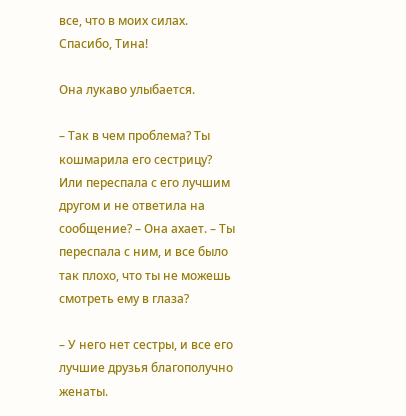все, что в моих силах. Спасибо, Тина!

Она лукаво улыбается.

– Так в чем проблема? Ты кошмарила его сестрицу? Или переспала с его лучшим другом и не ответила на сообщение? – Она ахает. – Ты переспала с ним, и все было так плохо, что ты не можешь смотреть ему в глаза?

– У него нет сестры, и все его лучшие друзья благополучно женаты.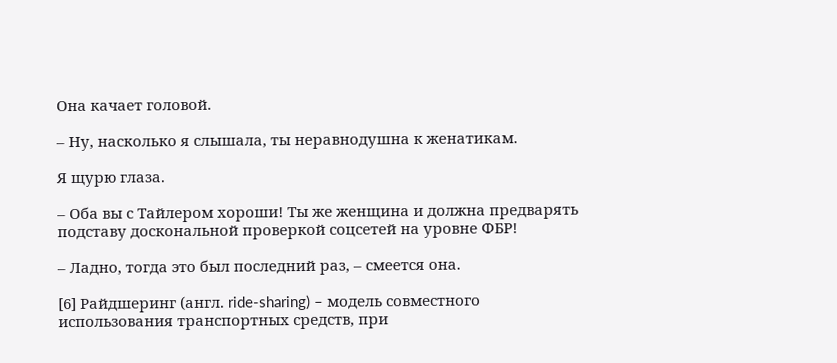Она качает головой.

– Ну, насколько я слышала, ты неравнодушна к женатикам.

Я щурю глаза.

– Оба вы с Тайлером хороши! Ты же женщина и должна предварять подставу доскональной проверкой соцсетей на уровне ФБР!

– Ладно, тогда это был последний раз, – смеется она.

[6] Райдшеринг (англ. ride-sharing) – модель совместного использования транспортных средств, при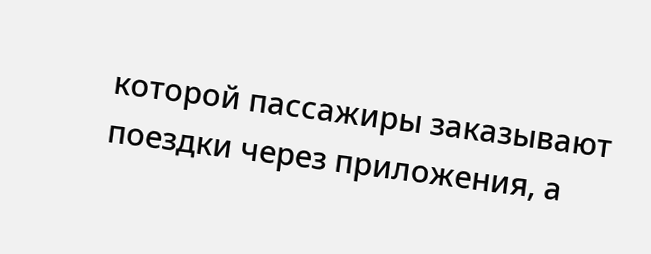которой пассажиры заказывают поездки через приложения, а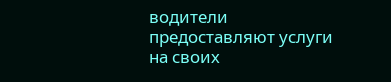водители предоставляют услуги на своих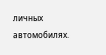личных автомобилях.